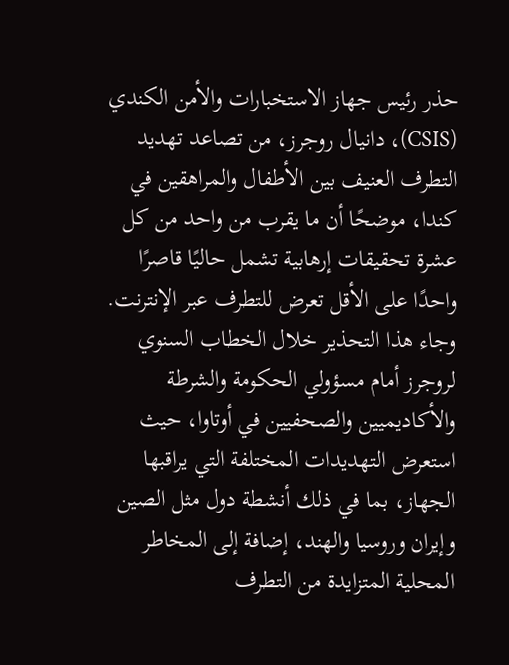حذر رئيس جهاز الاستخبارات والأمن الكندي (CSIS)، دانيال روجرز، من تصاعد تهديد التطرف العنيف بين الأطفال والمراهقين في كندا، موضحًا أن ما يقرب من واحد من كل عشرة تحقيقات إرهابية تشمل حاليًا قاصرًا واحدًا على الأقل تعرض للتطرف عبر الإنترنت.
وجاء هذا التحذير خلال الخطاب السنوي لروجرز أمام مسؤولي الحكومة والشرطة والأكاديميين والصحفيين في أوتاوا، حيث استعرض التهديدات المختلفة التي يراقبها الجهاز، بما في ذلك أنشطة دول مثل الصين وإيران وروسيا والهند، إضافة إلى المخاطر المحلية المتزايدة من التطرف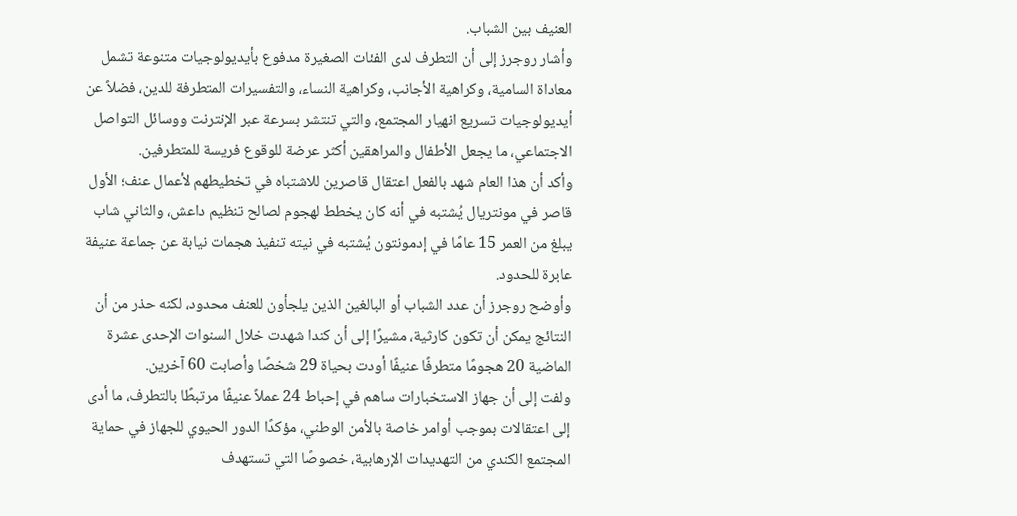العنيف بين الشباب.
وأشار روجرز إلى أن التطرف لدى الفئات الصغيرة مدفوع بأيديولوجيات متنوعة تشمل معاداة السامية، وكراهية الأجانب، وكراهية النساء، والتفسيرات المتطرفة للدين، فضلاً عن أيديولوجيات تسريع انهيار المجتمع، والتي تنتشر بسرعة عبر الإنترنت ووسائل التواصل الاجتماعي، ما يجعل الأطفال والمراهقين أكثر عرضة للوقوع فريسة للمتطرفين.
وأكد أن هذا العام شهد بالفعل اعتقال قاصرين للاشتباه في تخطيطهم لأعمال عنف؛ الأول قاصر في مونتريال يُشتبه في أنه كان يخطط لهجوم لصالح تنظيم داعش، والثاني شاب يبلغ من العمر 15 عامًا في إدمونتون يُشتبه في نيته تنفيذ هجمات نيابة عن جماعة عنيفة عابرة للحدود.
وأوضح روجرز أن عدد الشباب أو البالغين الذين يلجأون للعنف محدود، لكنه حذر من أن النتائج يمكن أن تكون كارثية، مشيرًا إلى أن كندا شهدت خلال السنوات الإحدى عشرة الماضية 20 هجومًا متطرفًا عنيفًا أودت بحياة 29 شخصًا وأصابت 60 آخرين.
ولفت إلى أن جهاز الاستخبارات ساهم في إحباط 24 عملاً عنيفًا مرتبطًا بالتطرف، ما أدى إلى اعتقالات بموجب أوامر خاصة بالأمن الوطني، مؤكدًا الدور الحيوي للجهاز في حماية المجتمع الكندي من التهديدات الإرهابية، خصوصًا التي تستهدف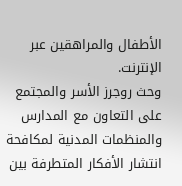الأطفال والمراهقين عبر الإنترنت.
وحث روجرز الأسر والمجتمع على التعاون مع المدارس والمنظمات المدنية لمكافحة انتشار الأفكار المتطرفة بين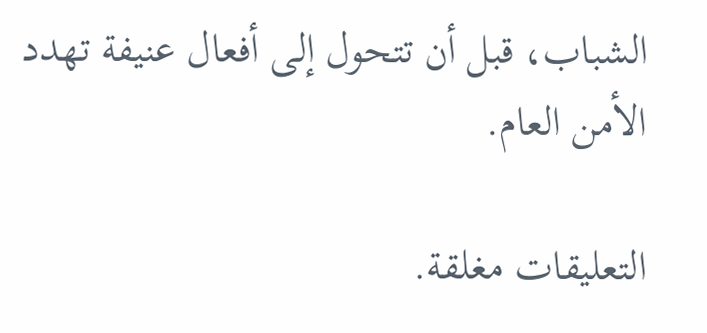الشباب، قبل أن تتحول إلى أفعال عنيفة تهدد الأمن العام.

التعليقات مغلقة.